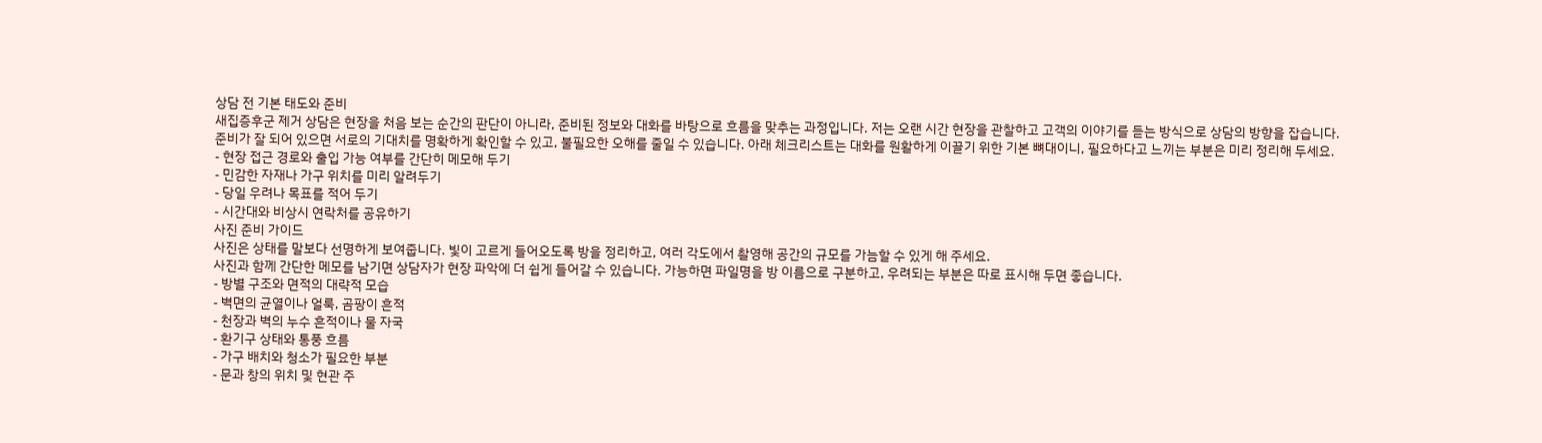상담 전 기본 태도와 준비
새집증후군 제거 상담은 현장을 처음 보는 순간의 판단이 아니라, 준비된 정보와 대화를 바탕으로 흐름을 맞추는 과정입니다. 저는 오랜 시간 현장을 관찰하고 고객의 이야기를 듣는 방식으로 상담의 방향을 잡습니다.
준비가 잘 되어 있으면 서로의 기대치를 명확하게 확인할 수 있고, 불필요한 오해를 줄일 수 있습니다. 아래 체크리스트는 대화를 원활하게 이끌기 위한 기본 뼈대이니, 필요하다고 느끼는 부분은 미리 정리해 두세요.
- 현장 접근 경로와 출입 가능 여부를 간단히 메모해 두기
- 민감한 자재나 가구 위치를 미리 알려두기
- 당일 우려나 목표를 적어 두기
- 시간대와 비상시 연락처를 공유하기
사진 준비 가이드
사진은 상태를 말보다 선명하게 보여줍니다. 빛이 고르게 들어오도록 방을 정리하고, 여러 각도에서 촬영해 공간의 규모를 가늠할 수 있게 해 주세요.
사진과 함께 간단한 메모를 남기면 상담자가 현장 파악에 더 쉽게 들어갈 수 있습니다. 가능하면 파일명을 방 이름으로 구분하고, 우려되는 부분은 따로 표시해 두면 좋습니다.
- 방별 구조와 면적의 대략적 모습
- 벽면의 균열이나 얼룩, 곰팡이 흔적
- 천장과 벽의 누수 흔적이나 물 자국
- 환기구 상태와 통풍 흐름
- 가구 배치와 청소가 필요한 부분
- 문과 창의 위치 및 현관 주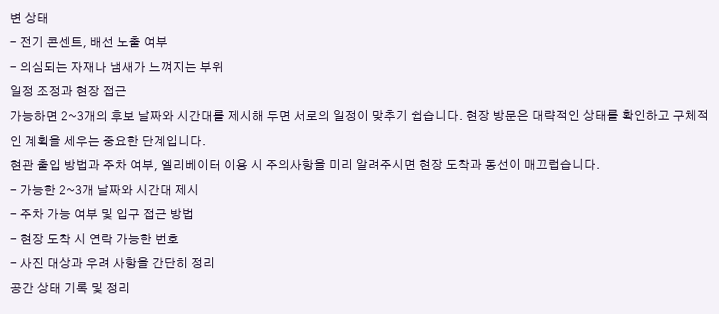변 상태
- 전기 콘센트, 배선 노출 여부
- 의심되는 자재나 냄새가 느껴지는 부위
일정 조정과 현장 접근
가능하면 2~3개의 후보 날짜와 시간대를 제시해 두면 서로의 일정이 맞추기 쉽습니다. 현장 방문은 대략적인 상태를 확인하고 구체적인 계획을 세우는 중요한 단계입니다.
현관 출입 방법과 주차 여부, 엘리베이터 이용 시 주의사항을 미리 알려주시면 현장 도착과 동선이 매끄럽습니다.
- 가능한 2~3개 날짜와 시간대 제시
- 주차 가능 여부 및 입구 접근 방법
- 현장 도착 시 연락 가능한 번호
- 사진 대상과 우려 사항을 간단히 정리
공간 상태 기록 및 정리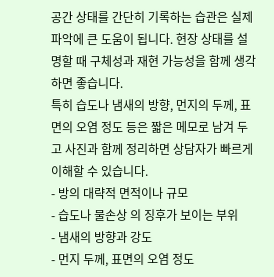공간 상태를 간단히 기록하는 습관은 실제 파악에 큰 도움이 됩니다. 현장 상태를 설명할 때 구체성과 재현 가능성을 함께 생각하면 좋습니다.
특히 습도나 냄새의 방향, 먼지의 두께, 표면의 오염 정도 등은 짧은 메모로 남겨 두고 사진과 함께 정리하면 상담자가 빠르게 이해할 수 있습니다.
- 방의 대략적 면적이나 규모
- 습도나 물손상 의 징후가 보이는 부위
- 냄새의 방향과 강도
- 먼지 두께, 표면의 오염 정도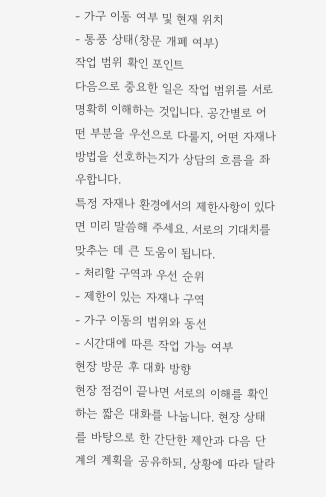- 가구 이동 여부 및 현재 위치
- 통풍 상태(창문 개폐 여부)
작업 범위 확인 포인트
다음으로 중요한 일은 작업 범위를 서로 명확히 이해하는 것입니다. 공간별로 어떤 부분을 우선으로 다룰지, 어떤 자재나 방법을 선호하는지가 상담의 흐름을 좌우합니다.
특정 자재나 환경에서의 제한사항이 있다면 미리 말씀해 주세요. 서로의 기대치를 맞추는 데 큰 도움이 됩니다.
- 처리할 구역과 우선 순위
- 제한이 있는 자재나 구역
- 가구 이동의 범위와 동선
- 시간대에 따른 작업 가능 여부
현장 방문 후 대화 방향
현장 점검이 끝나면 서로의 이해를 확인하는 짧은 대화를 나눕니다. 현장 상태를 바탕으로 한 간단한 제안과 다음 단계의 계획을 공유하되, 상황에 따라 달라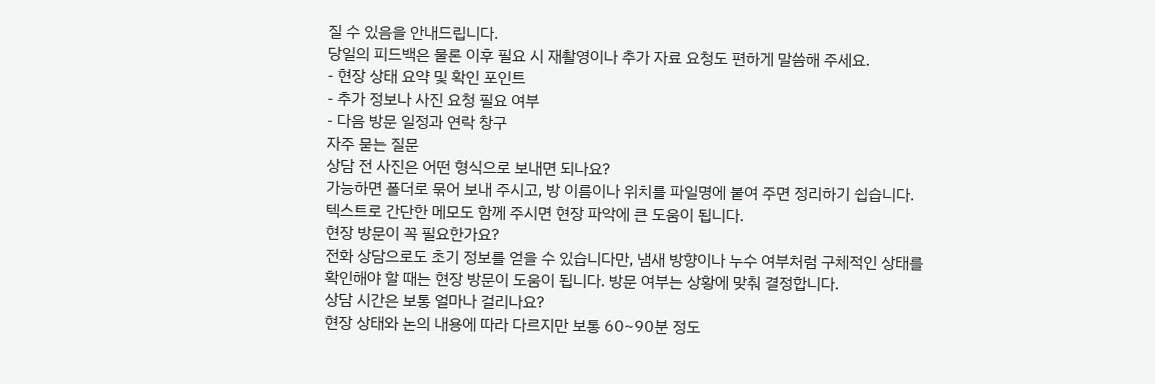질 수 있음을 안내드립니다.
당일의 피드백은 물론 이후 필요 시 재촬영이나 추가 자료 요청도 편하게 말씀해 주세요.
- 현장 상태 요약 및 확인 포인트
- 추가 정보나 사진 요청 필요 여부
- 다음 방문 일정과 연락 창구
자주 묻는 질문
상담 전 사진은 어떤 형식으로 보내면 되나요?
가능하면 폴더로 묶어 보내 주시고, 방 이름이나 위치를 파일명에 붙여 주면 정리하기 쉽습니다. 텍스트로 간단한 메모도 함께 주시면 현장 파악에 큰 도움이 됩니다.
현장 방문이 꼭 필요한가요?
전화 상담으로도 초기 정보를 얻을 수 있습니다만, 냄새 방향이나 누수 여부처럼 구체적인 상태를 확인해야 할 때는 현장 방문이 도움이 됩니다. 방문 여부는 상황에 맞춰 결정합니다.
상담 시간은 보통 얼마나 걸리나요?
현장 상태와 논의 내용에 따라 다르지만 보통 60~90분 정도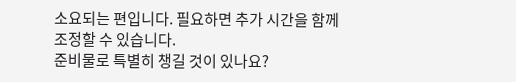소요되는 편입니다. 필요하면 추가 시간을 함께 조정할 수 있습니다.
준비물로 특별히 챙길 것이 있나요?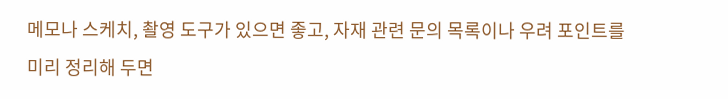메모나 스케치, 촬영 도구가 있으면 좋고, 자재 관련 문의 목록이나 우려 포인트를 미리 정리해 두면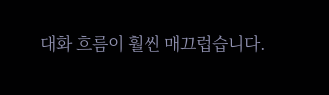대화 흐름이 훨씬 매끄럽습니다.